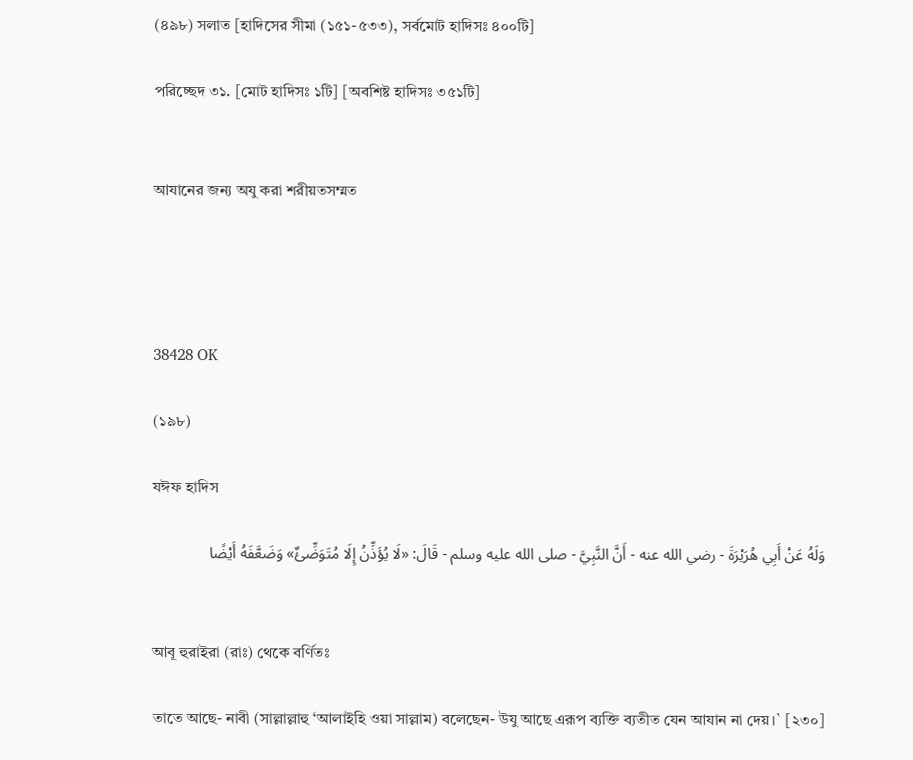(৪৯৮) সলাত [হাদিসের সীমা (১৫১-৫৩৩), সর্বমোট হাদিসঃ ৪০০টি]

পরিচ্ছেদ ৩১. [মোট হাদিসঃ ১টি] [অবশিষ্ট হাদিসঃ ৩৫১টি]


আযানের জন্য অযু করা শরীয়তসম্মত




38428 OK

(১৯৮)

যঈফ হাদিস

وَلَهُ عَنْ أَبِي هُرَيْرَةَ - رضي الله عنه - أَنَّ النَّبِيَّ - صلى الله عليه وسلم - قَالَ: «لَا يُؤَذِّنُ إِلَا مُتَوَضِّئٌ» وَضَعَّفَهُ أَيْضًا


আবূ হুরাইরা (রাঃ) থেকে বর্ণিতঃ

তাতে আছে- নাবী (সাল্লাল্লাহু ‘আলাইহি ওয়া সাল্লাম) বলেছেন- উযু আছে এরূপ ব্যক্তি ব্যতীত যেন আযান না দেয়।` [২৩০]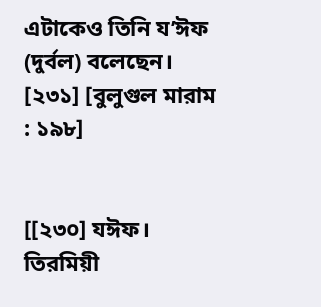এটাকেও তিনি য’ঈফ (দুর্বল) বলেছেন। [২৩১] [বুলুগুল মারাম : ১৯৮]


[[২৩০] যঈফ। তিরমিয়ী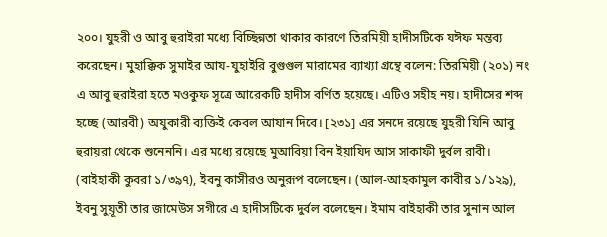২০০। যুহরী ও আবু হুরাইরা মধ্যে বিচ্ছিন্নতা থাকার কারণে তিরমিয়ী হাদীসটিকে যঈফ মন্তব্য করেছেন। মুহাক্কিক সুমাইর আয-যুহাইরি বুগুগুল মারামের ব্যাখ্যা গ্রন্থে বলেন: তিরমিয়ী (২০১) নং এ আবু হুরাইরা হতে মওকুফ সূত্রে আরেকটি হাদীস বর্ণিত হয়েছে। এটিও সহীহ নয়। হাদীসের শব্দ হচ্ছে (আরবী) অযুকারী ব্যক্তিই কেবল আযান দিবে। [২৩১] এর সনদে রয়েছে যুহরী যিনি আবু হুরায়রা থেকে শুনেননি। এর মধ্যে রয়েছে মুআবিয়া বিন ইয়াযিদ আস সাকাফী দুর্বল রাবী। (বাইহাকী কুবরা ১/৩৯৭), ইবনু কাসীরও অনুরূপ বলেছেন। (আল-আহকামুল কাবীর ১/১২৯), ইবনু সুয়ূতী তার জামেউস সগীরে এ হাদীসটিকে দুর্বল বলেছেন। ইমাম বাইহাকী তার সুনান আল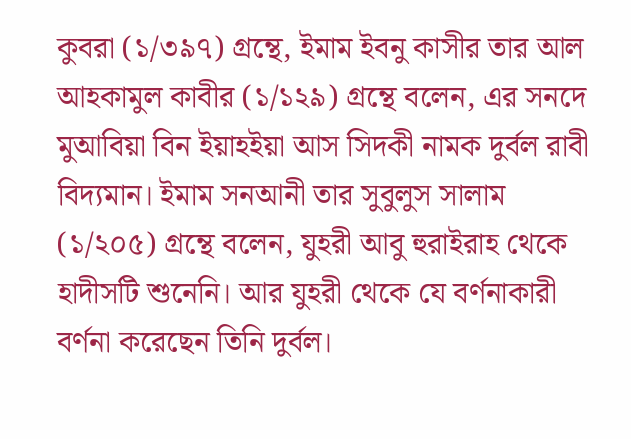কুবরা (১/৩৯৭) গ্রন্থে, ইমাম ইবনু কাসীর তার আল আহকামুল কাবীর (১/১২৯) গ্রন্থে বলেন, এর সনদে মুআবিয়া বিন ইয়াহইয়া আস সিদকী নামক দুর্বল রাবী বিদ্যমান। ইমাম সনআনী তার সুবুলুস সালাম (১/২০৫) গ্রন্থে বলেন, যুহরী আবু হুরাইরাহ থেকে হাদীসটি শুনেনি। আর যুহরী থেকে যে বর্ণনাকারী বর্ণনা করেছেন তিনি দুর্বল।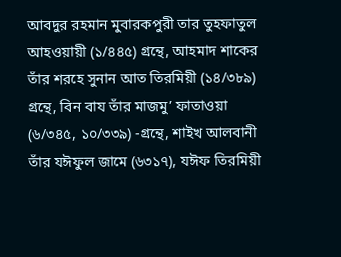আবদুর রহমান মুবারকপুরী তার তুহফাতুল আহওয়ায়ী (১/৪৪৫) গ্রন্থে, আহমাদ শাকের তাঁর শরহে সুনান আত তিরমিয়ী (১৪/৩৮৯) গ্রন্থে, বিন বায তাঁর মাজমু’ ফাতাওয়া (৬/৩৪৫, ১০/৩৩৯) -গ্রন্থে, শাইখ আলবানী তাঁর যঈফুল জামে (৬৩১৭), যঈফ তিরমিয়ী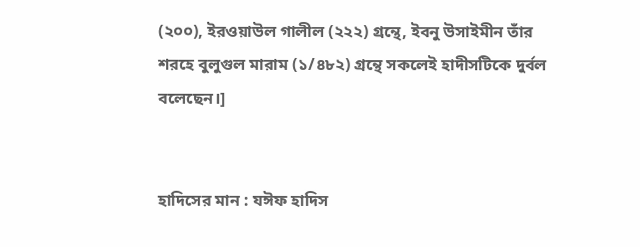(২০০), ইরওয়াউল গালীল (২২২) গ্রন্থে, ইবনু উসাইমীন তাঁর শরহে বুলুগুল মারাম (১/৪৮২) গ্রন্থে সকলেই হাদীসটিকে দুর্বল বলেছেন।]


হাদিসের মান : যঈফ হাদিস